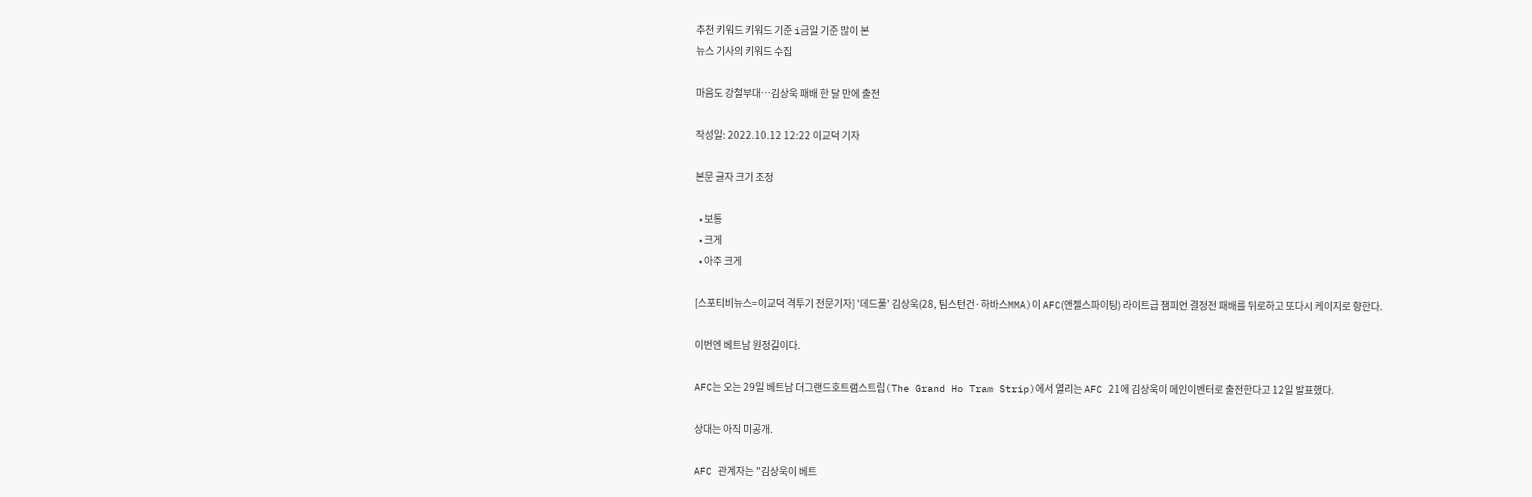추천 키워드 키워드 기준 i금일 기준 많이 본
뉴스 기사의 키워드 수집

마음도 강철부대…김상욱 패배 한 달 만에 출전

작성일: 2022.10.12 12:22 이교덕 기자

본문 글자 크기 조정

  • 보통
  • 크게
  • 아주 크게

[스포티비뉴스=이교덕 격투기 전문기자] '데드풀' 김상욱(28, 팀스턴건·하바스MMA)이 AFC(앤젤스파이팅) 라이트급 챔피언 결정전 패배를 뒤로하고 또다시 케이지로 향한다.

이번엔 베트남 원정길이다.

AFC는 오는 29일 베트남 더그랜드호트램스트립(The Grand Ho Tram Strip)에서 열리는 AFC 21에 김상욱이 메인이벤터로 출전한다고 12일 발표했다.

상대는 아직 미공개.

AFC 관계자는 "김상욱이 베트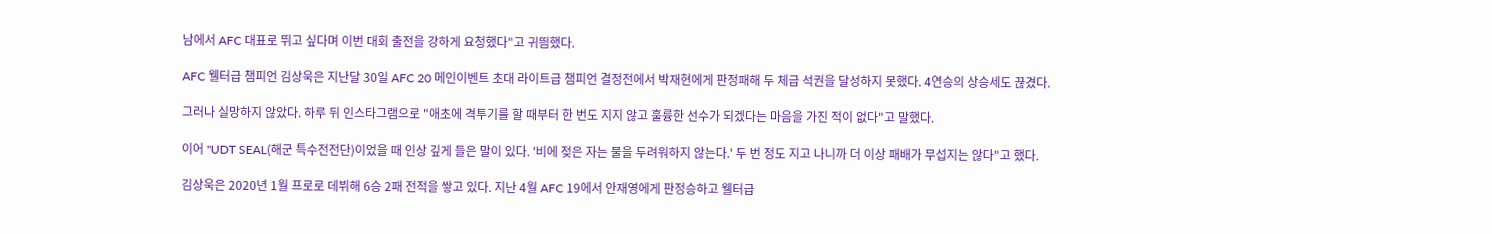남에서 AFC 대표로 뛰고 싶다며 이번 대회 출전을 강하게 요청했다"고 귀띔했다.

AFC 웰터급 챔피언 김상욱은 지난달 30일 AFC 20 메인이벤트 초대 라이트급 챔피언 결정전에서 박재현에게 판정패해 두 체급 석권을 달성하지 못했다. 4연승의 상승세도 끊겼다.

그러나 실망하지 않았다. 하루 뒤 인스타그램으로 "애초에 격투기를 할 때부터 한 번도 지지 않고 훌륭한 선수가 되겠다는 마음을 가진 적이 없다"고 말했다.

이어 "UDT SEAL(해군 특수전전단)이었을 때 인상 깊게 들은 말이 있다. '비에 젖은 자는 물을 두려워하지 않는다.' 두 번 정도 지고 나니까 더 이상 패배가 무섭지는 않다"고 했다.

김상욱은 2020년 1월 프로로 데뷔해 6승 2패 전적을 쌓고 있다. 지난 4월 AFC 19에서 안재영에게 판정승하고 웰터급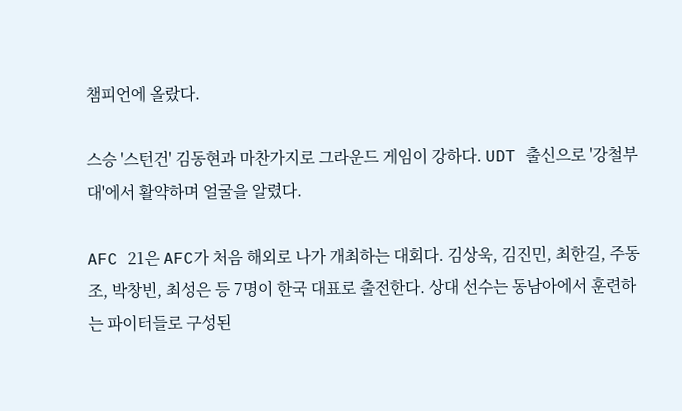챔피언에 올랐다.

스승 '스턴건' 김동현과 마찬가지로 그라운드 게임이 강하다. UDT 출신으로 '강철부대'에서 활약하며 얼굴을 알렸다.

AFC 21은 AFC가 처음 해외로 나가 개최하는 대회다. 김상욱, 김진민, 최한길, 주동조, 박창빈, 최성은 등 7명이 한국 대표로 출전한다. 상대 선수는 동남아에서 훈련하는 파이터들로 구성된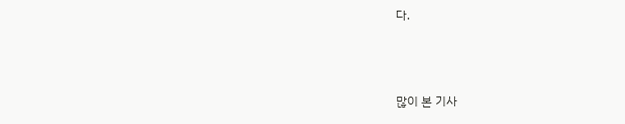다.



많이 본 기사